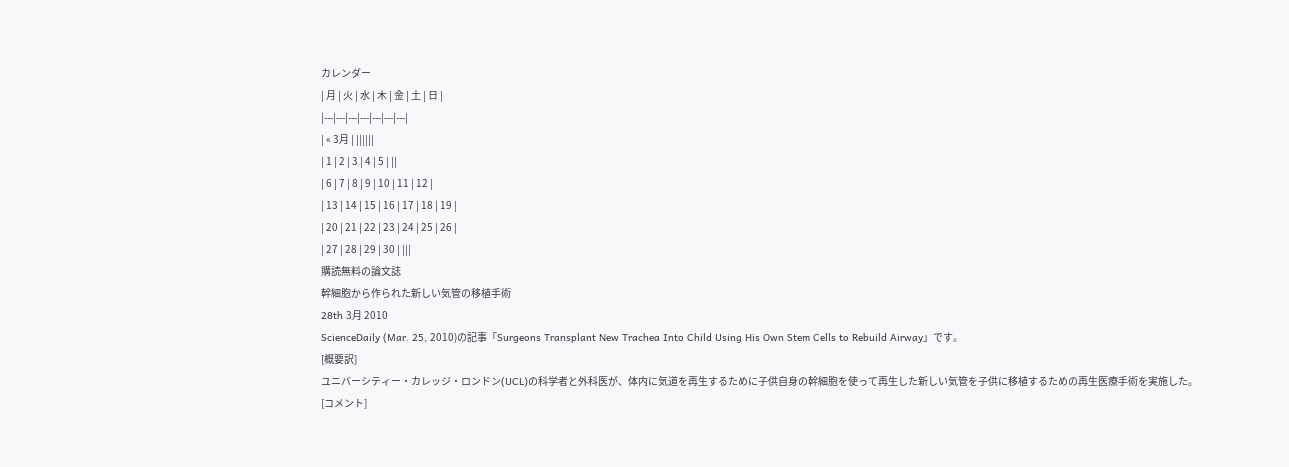カレンダー
| 月 | 火 | 水 | 木 | 金 | 土 | 日 |
|---|---|---|---|---|---|---|
| « 3月 | ||||||
| 1 | 2 | 3 | 4 | 5 | ||
| 6 | 7 | 8 | 9 | 10 | 11 | 12 |
| 13 | 14 | 15 | 16 | 17 | 18 | 19 |
| 20 | 21 | 22 | 23 | 24 | 25 | 26 |
| 27 | 28 | 29 | 30 | |||
購読無料の論文誌
幹細胞から作られた新しい気管の移植手術
28th 3月 2010
ScienceDaily (Mar. 25, 2010)の記事「Surgeons Transplant New Trachea Into Child Using His Own Stem Cells to Rebuild Airway」です。
[概要訳]
ユニバーシティー・カレッジ・ロンドン(UCL)の科学者と外科医が、体内に気道を再生するために子供自身の幹細胞を使って再生した新しい気管を子供に移植するための再生医療手術を実施した。
[コメント]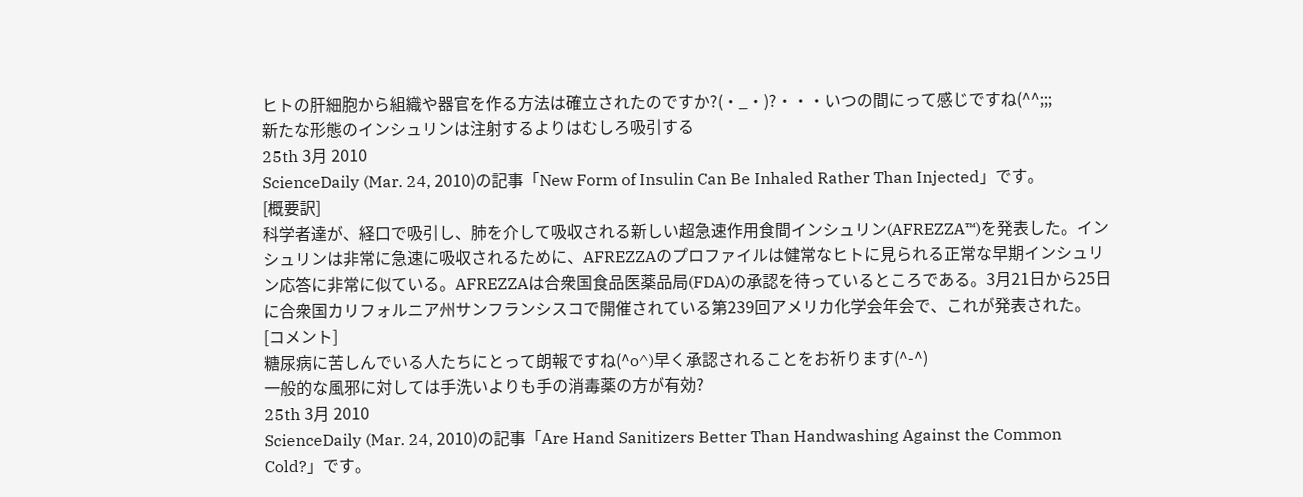ヒトの肝細胞から組織や器官を作る方法は確立されたのですか?(・_・)?・・・いつの間にって感じですね(^^;;;
新たな形態のインシュリンは注射するよりはむしろ吸引する
25th 3月 2010
ScienceDaily (Mar. 24, 2010)の記事「New Form of Insulin Can Be Inhaled Rather Than Injected」です。
[概要訳]
科学者達が、経口で吸引し、肺を介して吸収される新しい超急速作用食間インシュリン(AFREZZA™)を発表した。インシュリンは非常に急速に吸収されるために、AFREZZAのプロファイルは健常なヒトに見られる正常な早期インシュリン応答に非常に似ている。AFREZZAは合衆国食品医薬品局(FDA)の承認を待っているところである。3月21日から25日に合衆国カリフォルニア州サンフランシスコで開催されている第239回アメリカ化学会年会で、これが発表された。
[コメント]
糖尿病に苦しんでいる人たちにとって朗報ですね(^o^)早く承認されることをお祈ります(^-^)
一般的な風邪に対しては手洗いよりも手の消毒薬の方が有効?
25th 3月 2010
ScienceDaily (Mar. 24, 2010)の記事「Are Hand Sanitizers Better Than Handwashing Against the Common Cold?」です。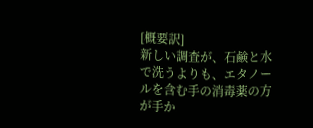[概要訳]
新しい調査が、石鹸と水で洗うよりも、エタノールを含む手の消毒薬の方が手か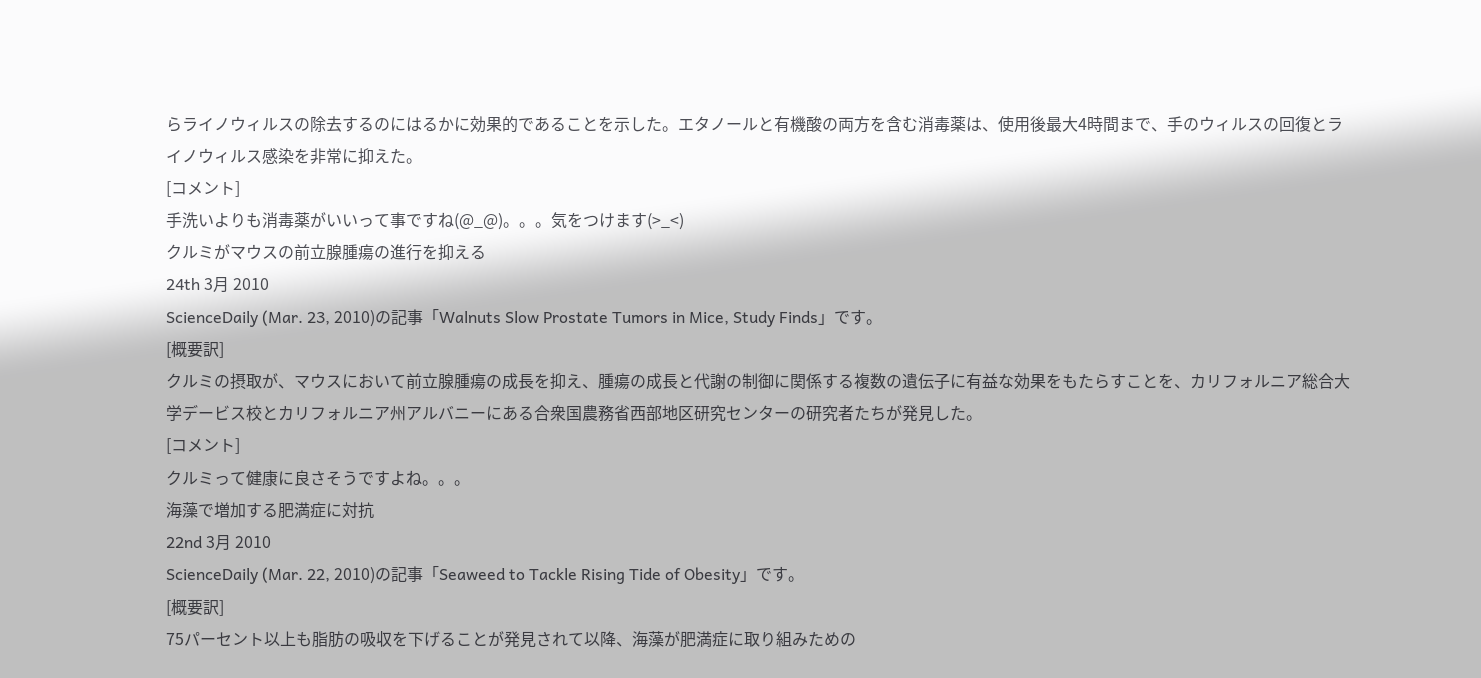らライノウィルスの除去するのにはるかに効果的であることを示した。エタノールと有機酸の両方を含む消毒薬は、使用後最大4時間まで、手のウィルスの回復とライノウィルス感染を非常に抑えた。
[コメント]
手洗いよりも消毒薬がいいって事ですね(@_@)。。。気をつけます(>_<)
クルミがマウスの前立腺腫瘍の進行を抑える
24th 3月 2010
ScienceDaily (Mar. 23, 2010)の記事「Walnuts Slow Prostate Tumors in Mice, Study Finds」です。
[概要訳]
クルミの摂取が、マウスにおいて前立腺腫瘍の成長を抑え、腫瘍の成長と代謝の制御に関係する複数の遺伝子に有益な効果をもたらすことを、カリフォルニア総合大学デービス校とカリフォルニア州アルバニーにある合衆国農務省西部地区研究センターの研究者たちが発見した。
[コメント]
クルミって健康に良さそうですよね。。。
海藻で増加する肥満症に対抗
22nd 3月 2010
ScienceDaily (Mar. 22, 2010)の記事「Seaweed to Tackle Rising Tide of Obesity」です。
[概要訳]
75パーセント以上も脂肪の吸収を下げることが発見されて以降、海藻が肥満症に取り組みための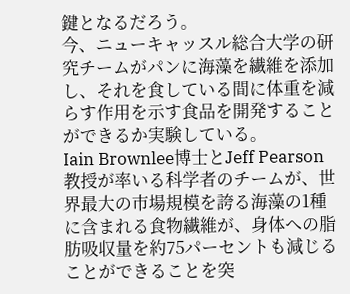鍵となるだろう。
今、ニューキャッスル総合大学の研究チームがパンに海藻を繊維を添加し、それを食している間に体重を減らす作用を示す食品を開発することができるか実験している。
Iain Brownlee博士とJeff Pearson教授が率いる科学者のチームが、世界最大の市場規模を誇る海藻の1種に含まれる食物繊維が、身体への脂肪吸収量を約75パーセントも減じることができることを突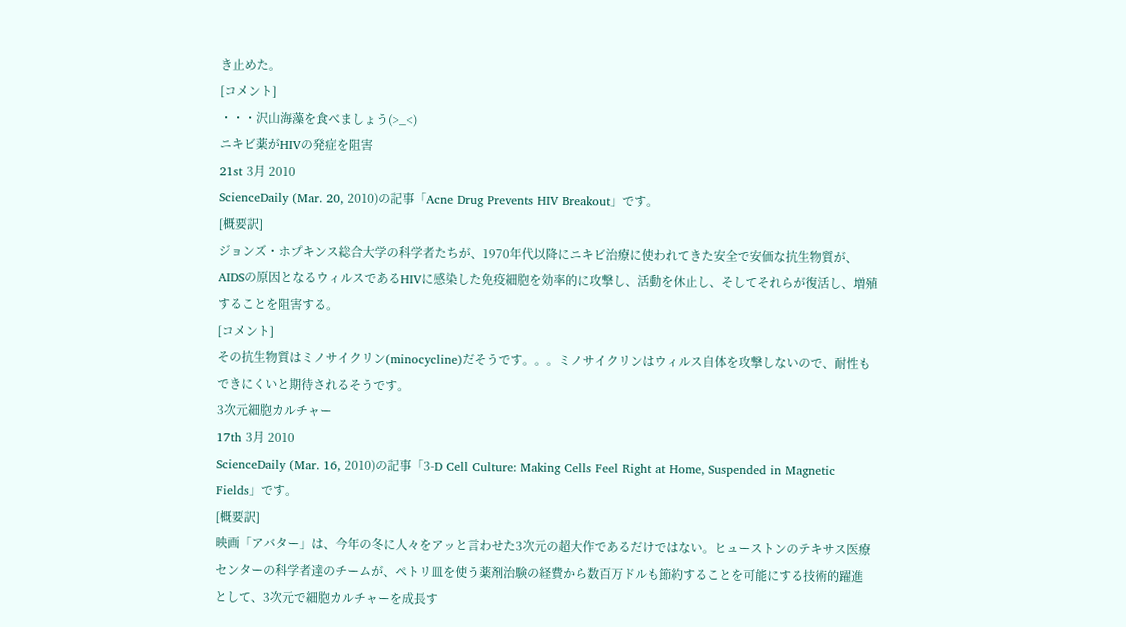き止めた。
[コメント]
・・・沢山海藻を食べましょう(>_<)
ニキビ薬がHIVの発症を阻害
21st 3月 2010
ScienceDaily (Mar. 20, 2010)の記事「Acne Drug Prevents HIV Breakout」です。
[概要訳]
ジョンズ・ホプキンス総合大学の科学者たちが、1970年代以降にニキビ治療に使われてきた安全で安価な抗生物質が、AIDSの原因となるウィルスであるHIVに感染した免疫細胞を効率的に攻撃し、活動を休止し、そしてそれらが復活し、増殖することを阻害する。
[コメント]
その抗生物質はミノサイクリン(minocycline)だそうです。。。ミノサイクリンはウィルス自体を攻撃しないので、耐性もできにくいと期待されるそうです。
3次元細胞カルチャー
17th 3月 2010
ScienceDaily (Mar. 16, 2010)の記事「3-D Cell Culture: Making Cells Feel Right at Home, Suspended in Magnetic Fields」です。
[概要訳]
映画「アバター」は、今年の冬に人々をアッと言わせた3次元の超大作であるだけではない。ヒューストンのテキサス医療センターの科学者達のチームが、ペトリ皿を使う薬剤治験の経費から数百万ドルも節約することを可能にする技術的躍進として、3次元で細胞カルチャーを成長す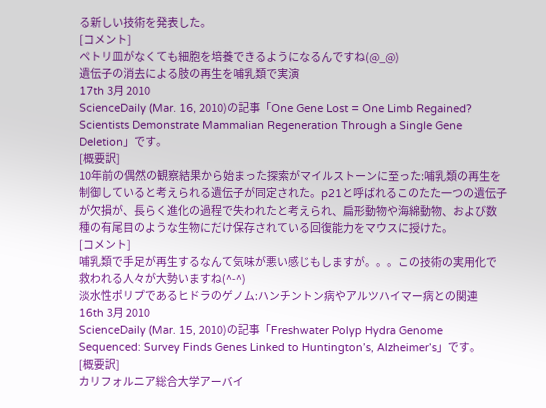る新しい技術を発表した。
[コメント]
ペトリ皿がなくても細胞を培養できるようになるんですね(@_@)
遺伝子の消去による肢の再生を哺乳類で実演
17th 3月 2010
ScienceDaily (Mar. 16, 2010)の記事「One Gene Lost = One Limb Regained? Scientists Demonstrate Mammalian Regeneration Through a Single Gene Deletion」です。
[概要訳]
10年前の偶然の観察結果から始まった探索がマイルストーンに至った:哺乳類の再生を制御していると考えられる遺伝子が同定された。p21と呼ばれるこのたた一つの遺伝子が欠損が、長らく進化の過程で失われたと考えられ、扁形動物や海綿動物、および数種の有尾目のような生物にだけ保存されている回復能力をマウスに授けた。
[コメント]
哺乳類で手足が再生するなんて気味が悪い感じもしますが。。。この技術の実用化で救われる人々が大勢いますね(^-^)
淡水性ポリプであるヒドラのゲノム:ハンチントン病やアルツハイマー病との関連
16th 3月 2010
ScienceDaily (Mar. 15, 2010)の記事「Freshwater Polyp Hydra Genome Sequenced: Survey Finds Genes Linked to Huntington’s, Alzheimer’s」です。
[概要訳]
カリフォルニア総合大学アーバイ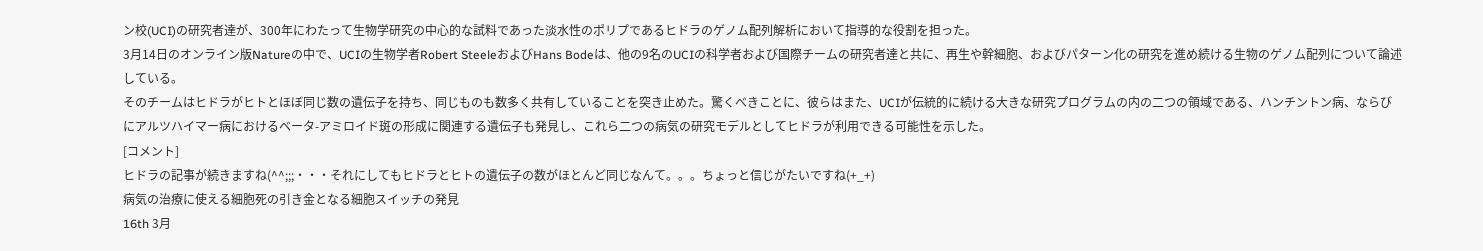ン校(UCI)の研究者達が、300年にわたって生物学研究の中心的な試料であった淡水性のポリプであるヒドラのゲノム配列解析において指導的な役割を担った。
3月14日のオンライン版Natureの中で、UCIの生物学者Robert SteeleおよびHans Bodeは、他の9名のUCIの科学者および国際チームの研究者達と共に、再生や幹細胞、およびパターン化の研究を進め続ける生物のゲノム配列について論述している。
そのチームはヒドラがヒトとほぼ同じ数の遺伝子を持ち、同じものも数多く共有していることを突き止めた。驚くべきことに、彼らはまた、UCIが伝統的に続ける大きな研究プログラムの内の二つの領域である、ハンチントン病、ならびにアルツハイマー病におけるベータ-アミロイド斑の形成に関連する遺伝子も発見し、これら二つの病気の研究モデルとしてヒドラが利用できる可能性を示した。
[コメント]
ヒドラの記事が続きますね(^^;;;・・・それにしてもヒドラとヒトの遺伝子の数がほとんど同じなんて。。。ちょっと信じがたいですね(+_+)
病気の治療に使える細胞死の引き金となる細胞スイッチの発見
16th 3月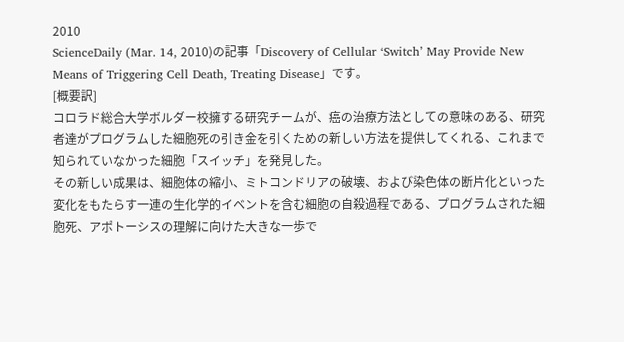2010
ScienceDaily (Mar. 14, 2010)の記事「Discovery of Cellular ‘Switch’ May Provide New Means of Triggering Cell Death, Treating Disease」です。
[概要訳]
コロラド総合大学ボルダー校擁する研究チームが、癌の治療方法としての意味のある、研究者達がプログラムした細胞死の引き金を引くための新しい方法を提供してくれる、これまで知られていなかった細胞「スイッチ」を発見した。
その新しい成果は、細胞体の縮小、ミトコンドリアの破壊、および染色体の断片化といった変化をもたらす一連の生化学的イベントを含む細胞の自殺過程である、プログラムされた細胞死、アポトーシスの理解に向けた大きな一歩で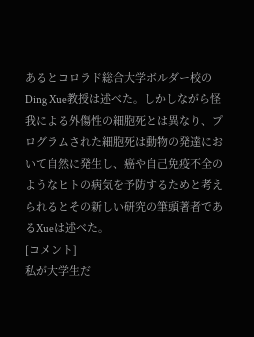あるとコロラド総合大学ボルダー校のDing Xue教授は述べた。しかしながら怪我による外傷性の細胞死とは異なり、プログラムされた細胞死は動物の発達において自然に発生し、癌や自己免疫不全のようなヒトの病気を予防するためと考えられるとその新しい研究の筆頭著者であるXueは述べた。
[コメント]
私が大学生だ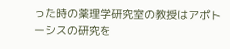った時の薬理学研究室の教授はアポトーシスの研究を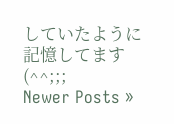していたように記憶してます(^^;;;
Newer Posts »